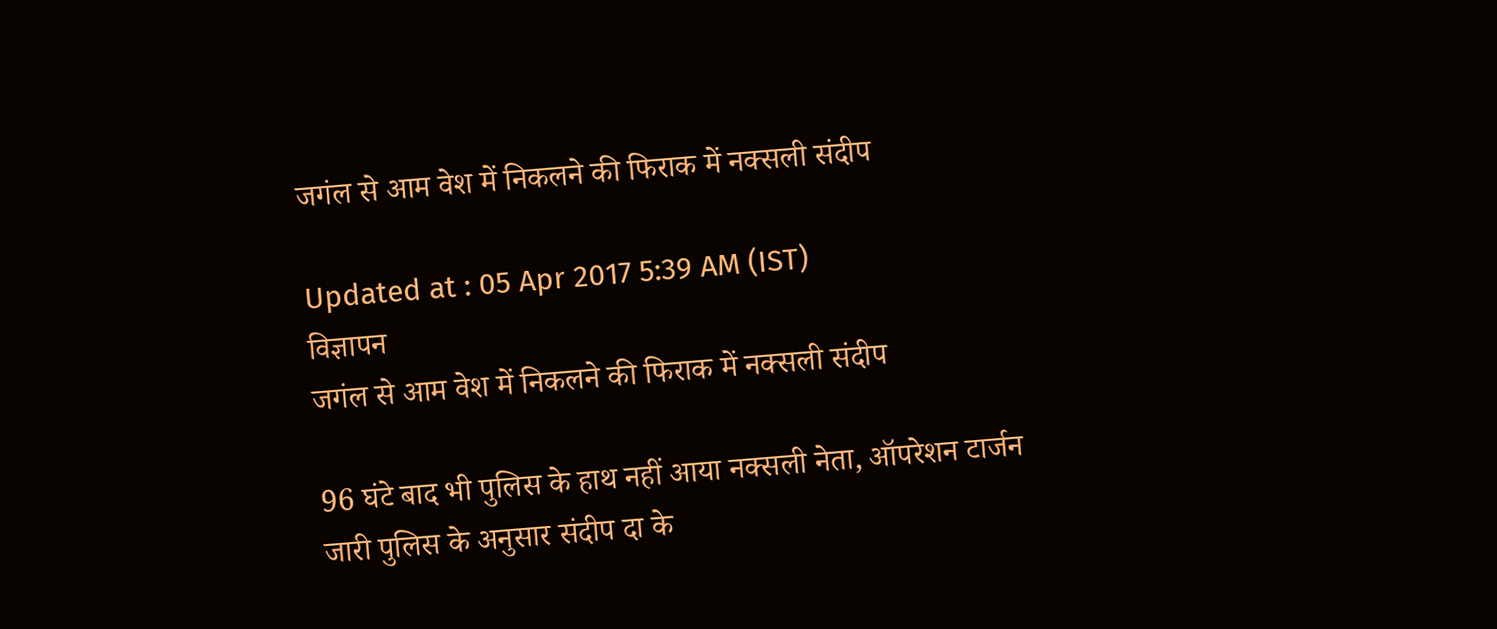जगंल से आम वेश में निकलने की फिराक में नक्सली संदीप

Updated at : 05 Apr 2017 5:39 AM (IST)
विज्ञापन
जगंल से आम वेश में निकलने की फिराक में नक्सली संदीप

96 घंटे बाद भी पुलिस के हाथ नहीं आया नक्सली नेता, ऑपरेशन टार्जन जारी पुलिस के अनुसार संदीप दा के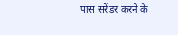पास सरेंडर करने के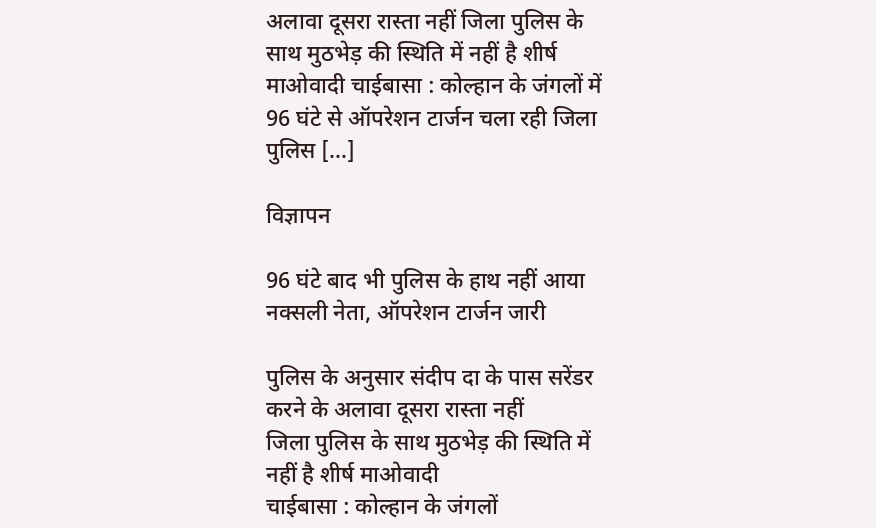अलावा दूसरा रास्ता नहीं जिला पुलिस के साथ मुठभेड़ की स्थिति में नहीं है शीर्ष माओवादी चाईबासा : कोल्हान के जंगलों में 96 घंटे से ऑपरेशन टार्जन चला रही जिला पुलिस […]

विज्ञापन

96 घंटे बाद भी पुलिस के हाथ नहीं आया नक्सली नेता, ऑपरेशन टार्जन जारी

पुलिस के अनुसार संदीप दा के पास सरेंडर करने के अलावा दूसरा रास्ता नहीं
जिला पुलिस के साथ मुठभेड़ की स्थिति में नहीं है शीर्ष माओवादी
चाईबासा : कोल्हान के जंगलों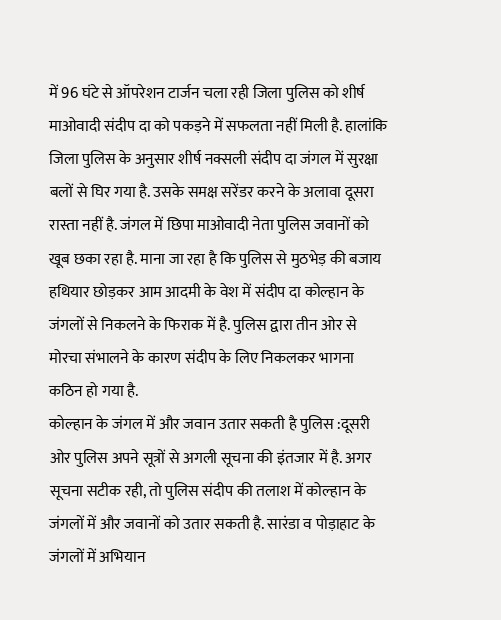में 96 घंटे से ऑपरेशन टार्जन चला रही जिला पुलिस को शीर्ष माओवादी संदीप दा को पकड़ने में सफलता नहीं मिली है. हालांकि जिला पुलिस के अनुसार शीर्ष नक्सली संदीप दा जंगल में सुरक्षा बलों से घिर गया है. उसके समक्ष सरेंडर करने के अलावा दूसरा रास्ता नहीं है. जंगल में छिपा माओवादी नेता पुलिस जवानों को खूब छका रहा है. माना जा रहा है कि पुलिस से मुठभेड़ की बजाय हथियार छोड़कर आम आदमी के वेश में संदीप दा कोल्हान के जंगलों से निकलने के फिराक में है. पुलिस द्वारा तीन ओर से मोरचा संभालने के कारण संदीप के लिए निकलकर भागना कठिन हो गया है.
कोल्हान के जंगल में और जवान उतार सकती है पुलिस :दूसरी ओर पुलिस अपने सूत्रों से अगली सूचना की इंतजार में है. अगर सूचना सटीक रही, तो पुलिस संदीप की तलाश में कोल्हान के जंगलों में और जवानों को उतार सकती है. सारंडा व पोड़ाहाट के जंगलों में अभियान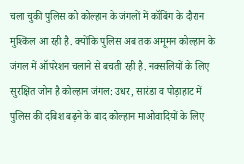चला चुकी पुलिस को कोल्हान के जंगलों में कॉबिंग के दौरान मुश्किल आ रही है. क्योंकि पुलिस अब तक अमूमन कोल्हान के जंगल में ऑपरेशन चलाने से बचती रही है. नक्सलियों के लिए सुरक्षित जोन है कोल्हान जंगल: उधर, सारंडा व पोड़ाहाट में पुलिस की दबिश बढ़ने के बाद कोल्हान माओवादियों के लिए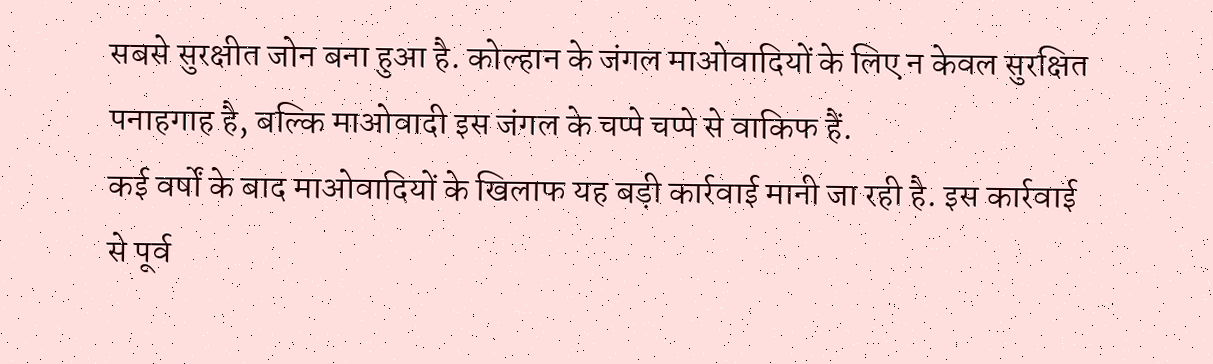सबसे सुरक्षीत जोन बना हुआ है. कोल्हान के जंगल माओवादियों के लिए न केवल सुरक्षित पनाहगाह है, बल्कि माओवादी इस जंगल के चप्पे चप्पे से वाकिफ हैं.
कई वर्षों के बाद माओवादियों के खिलाफ यह बड़ी कार्रवाई मानी जा रही है. इस कार्रवाई से पूर्व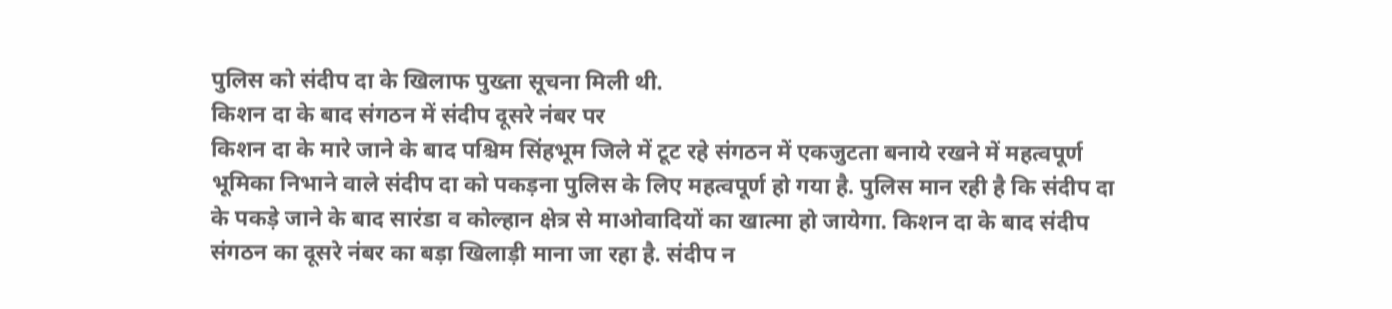पुलिस को संदीप दा के खिलाफ पुख्ता सूचना मिली थी.
किशन दा के बाद संगठन में संदीप दूसरे नंबर पर
किशन दा के मारे जाने के बाद पश्चिम सिंहभूम जिले में टूट रहे संगठन में एकजुटता बनाये रखने में महत्वपूर्ण भूमिका निभाने वाले संदीप दा को पकड़ना पुलिस के लिए महत्वपूर्ण हो गया है. पुलिस मान रही है कि संदीप दा के पकड़े जाने के बाद सारंडा व कोल्हान क्षेत्र से माओवादियों का खात्मा हो जायेगा. किशन दा के बाद संदीप संगठन का दूसरे नंबर का बड़ा खिलाड़ी माना जा रहा है. संदीप न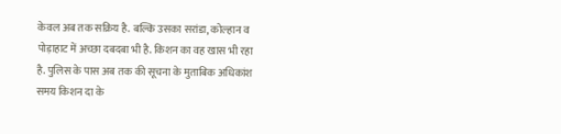केवल अब तक सक्रिय है. बल्कि उसका सरांडा, कोल्हान व पोड़ाहाट में अच्छा दबदबा भी है. किशन का वह खास भी रहा है. पुलिस के पास अब तक की सूचना के मुताबिक अधिकांश समय किशन दा के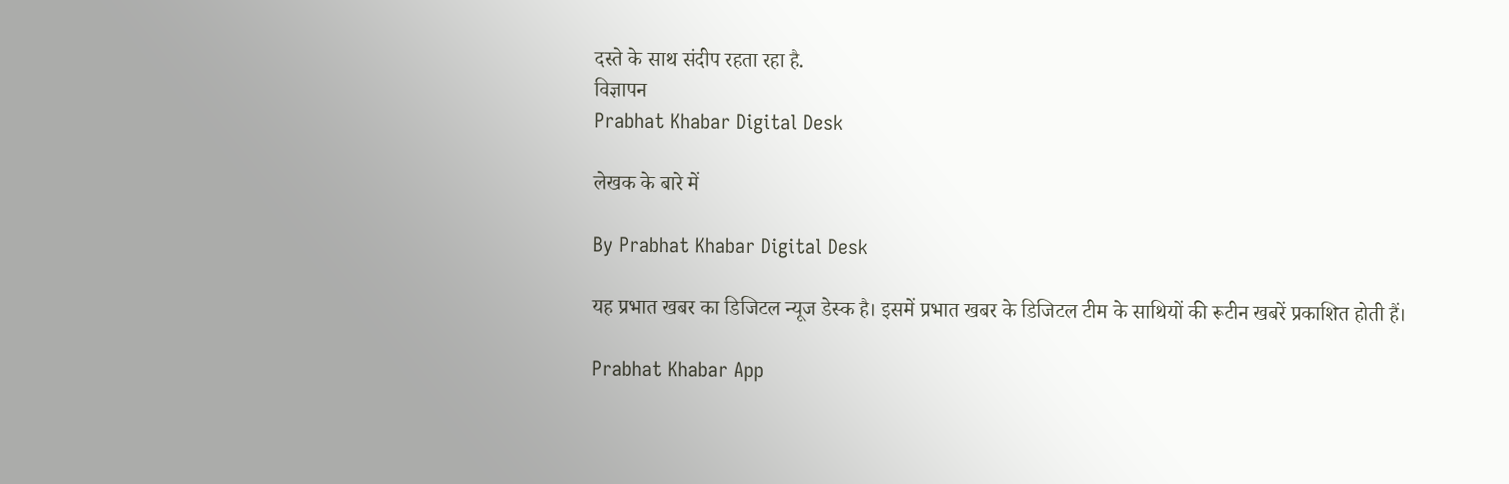दस्ते के साथ संदीप रहता रहा है.
विज्ञापन
Prabhat Khabar Digital Desk

लेखक के बारे में

By Prabhat Khabar Digital Desk

यह प्रभात खबर का डिजिटल न्यूज डेस्क है। इसमें प्रभात खबर के डिजिटल टीम के साथियों की रूटीन खबरें प्रकाशित होती हैं।

Prabhat Khabar App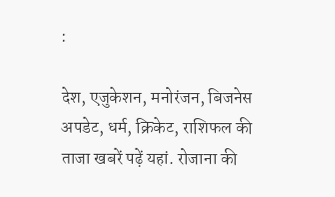:

देश, एजुकेशन, मनोरंजन, बिजनेस अपडेट, धर्म, क्रिकेट, राशिफल की ताजा खबरें पढ़ें यहां. रोजाना की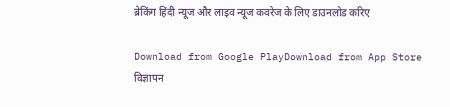ब्रेकिंग हिंदी न्यूज और लाइव न्यूज कवरेज के लिए डाउनलोड करिए

Download from Google PlayDownload from App Store
विज्ञापन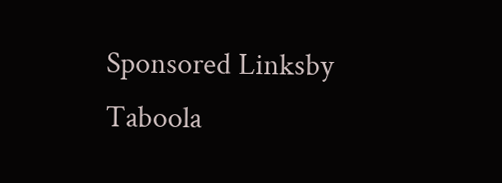Sponsored Linksby Taboola